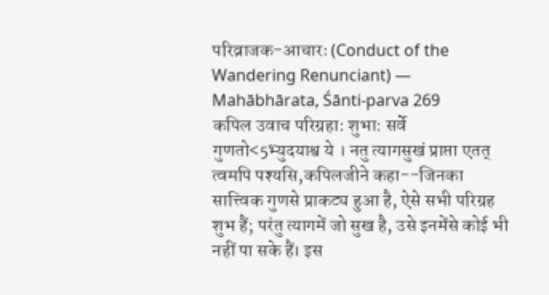परिव्राजक-आचारः (Conduct of the Wandering Renunciant) — Mahābhārata, Śānti-parva 269
कपिल उवाच परिग्रहा: शुभा: सर्वे गुणतो<5भ्युदयाश्व ये । नतु त्यागसुखं प्राप्ता एतत् त्वमपि पश्यसि,कपिलजीने कहा--जिनका सात्त्विक गुणसे प्राकट्य हुआ है, ऐसे सभी परिग्रह शुभ हैं; परंतु त्यागमें जो सुख है, उसे इनमेंसे कोई भी नहीं पा सके हैं। इस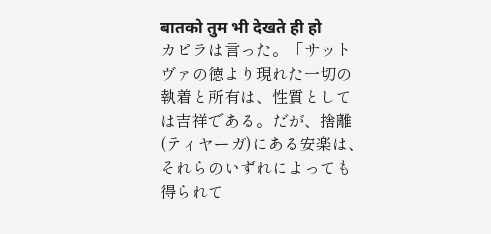बातको तुम भी देखते ही हो
カピラは言った。「サットヴァの徳より現れた一切の執着と所有は、性質としては吉祥である。だが、捨離(ティヤーガ)にある安楽は、それらのいずれによっても得られて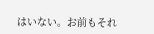はいない。お前もそれ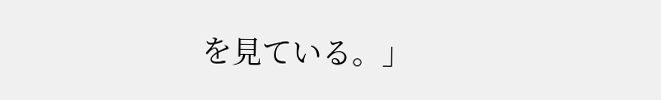を見ている。」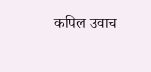कपिल उवाच